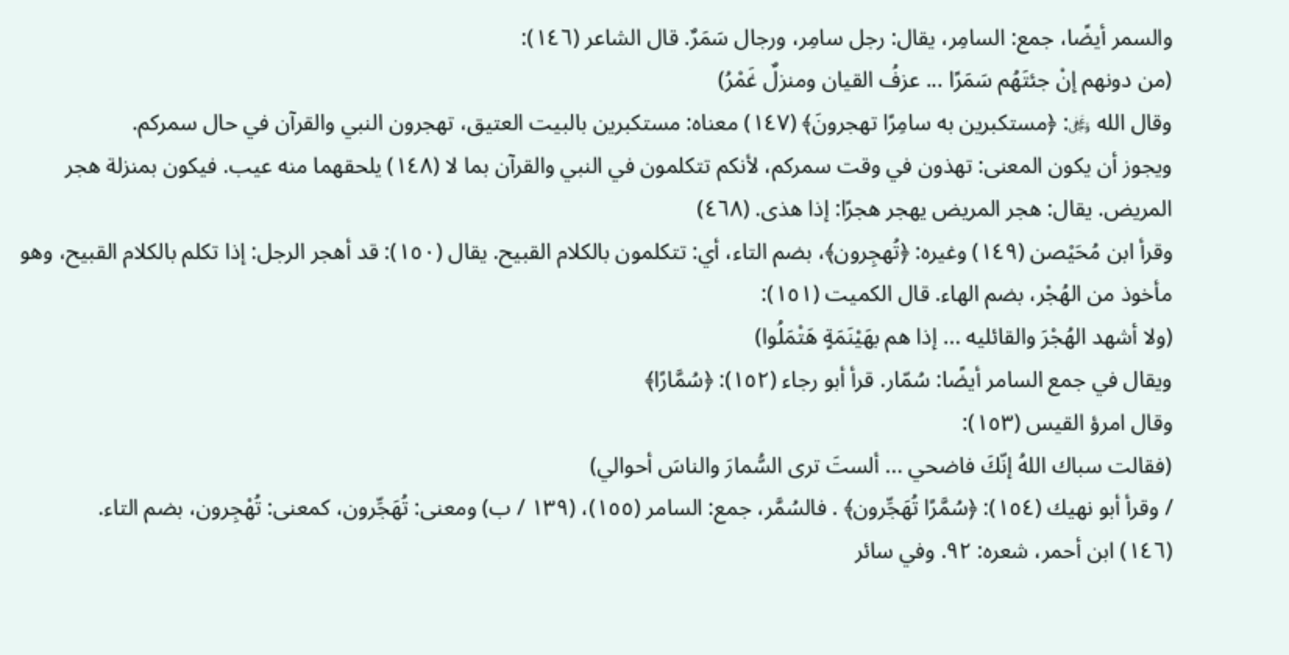والسمر أيضًا، جمع: السامِر، يقال: رجل سامِر، ورجال سَمَرٌ. قال الشاعر (١٤٦):
(من دونهم إنْ جئتَهُم سَمَرًا ... عزفُ القيان ومنزلٌ غَمْرُ)
وقال الله ﷿: ﴿مستكبرين به سامِرًا تهجرونَ﴾ (١٤٧) معناه: مستكبرين بالبيت العتيق، تهجرون النبي والقرآن في حال سمركم.
ويجوز أن يكون المعنى: تهذون في وقت سمركم، لأنكم تتكلمون في النبي والقرآن بما لا (١٤٨) يلحقهما منه عيب. فيكون بمنزلة هجر المريض. يقال: هجر المريض يهجر هجرًا: إذا هذى. (٤٦٨)
وقرأ ابن مُحَيْصن (١٤٩) وغيره: ﴿تُهجِرون﴾، بضم التاء، أي: تتكلمون بالكلام القبيح. يقال (١٥٠): قد أهجر الرجل: إذا تكلم بالكلام القبيح، وهو مأخوذ من الهُجْر، بضم الهاء. قال الكميت (١٥١):
(ولا أشهد الهُجْرَ والقائليه ... إذا هم بهَيْنَمَةٍ هَتْمَلُوا)
ويقال في جمع السامر أيضًا: سُمّار. قرأ أبو رجاء (١٥٢): ﴿سُمَّارًا﴾
وقال امرؤ القيس (١٥٣):
(فقالت سباك اللهُ إنّكَ فاضحي ... ألستَ ترى السُّمارَ والناسَ أحوالي)
/ وقرأ أبو نهيك (١٥٤): ﴿سُمَّرًا تُهَجِّرون﴾ . فالسُمَّر، جمع: السامر (١٥٥)، (١٣٩ / ب) ومعنى: تُهَجِّرون، كمعنى: تُهْجِرون، بضم التاء.
(١٤٦) ابن أحمر، شعره: ٩٢. وفي سائر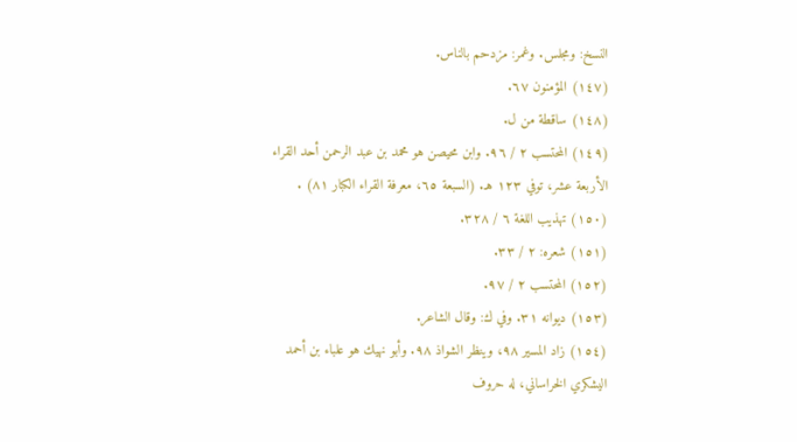النسخ: ومجلس. وغمر: مزدحم بالناس.
(١٤٧) المؤمنون ٦٧.
(١٤٨) ساقطة من ل.
(١٤٩) المحتسب ٢ / ٩٦. وابن محيصن هو محمد بن عبد الرحمن أحد القراء الأربعة عشر، توفي ١٢٣ هـ. (السبعة ٦٥، معرفة القراء الكبار ٨١) .
(١٥٠) تهذيب اللغة ٦ / ٣٢٨.
(١٥١) شعره: ٢ / ٣٣.
(١٥٢) المحتسب ٢ / ٩٧.
(١٥٣) ديوانه ٣١. وفي ك: وقال الشاعر.
(١٥٤) زاد المسير ٩٨، وينظر الشواذ ٩٨. وأبو نهيك هو علباء بن أحمد اليشكري الخراساني، له حروف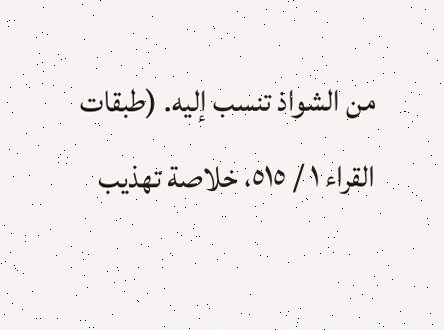من الشواذ تنسب إليه. (طبقات القراء ١ / ٥١٥، خلاصة تهذيب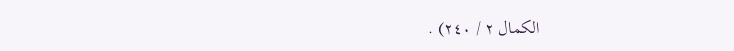الكمال ٢ / ٢٤٠) .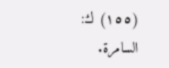(١٥٥) ك: السامرة.